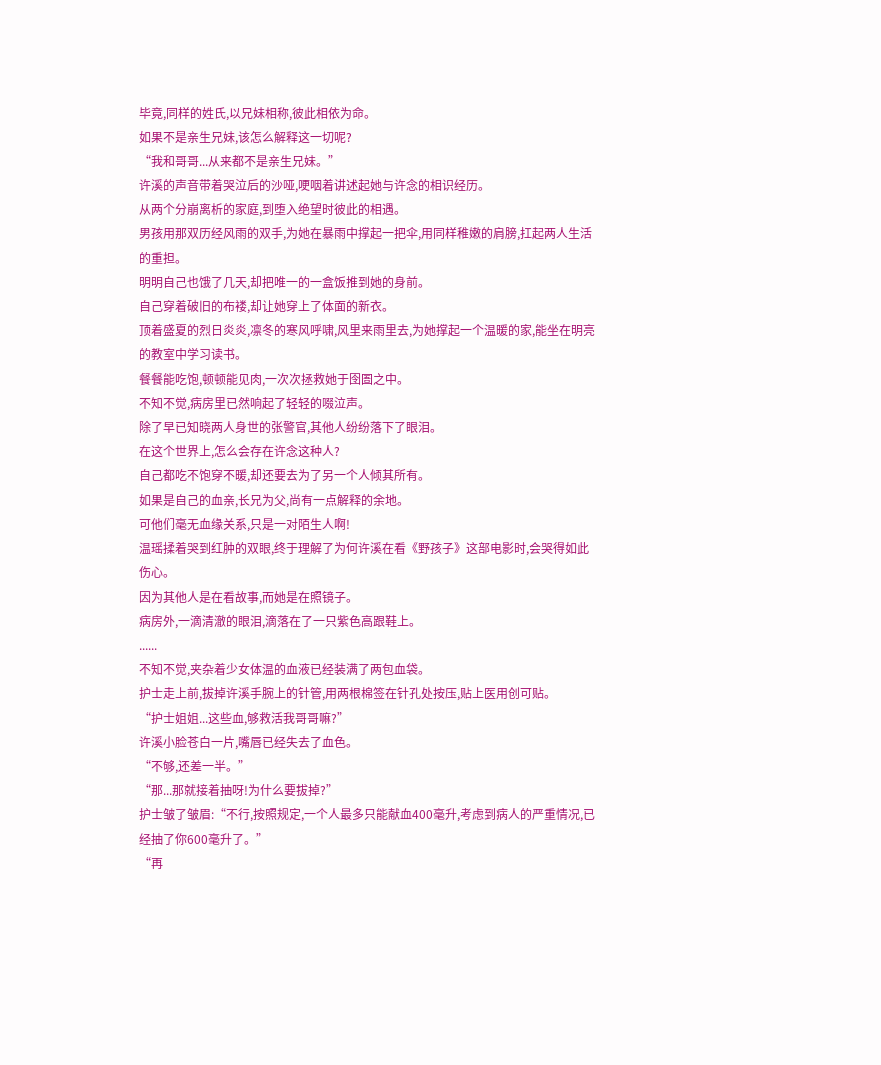毕竟,同样的姓氏,以兄妹相称,彼此相依为命。
如果不是亲生兄妹,该怎么解释这一切呢?
“我和哥哥...从来都不是亲生兄妹。”
许溪的声音带着哭泣后的沙哑,哽咽着讲述起她与许念的相识经历。
从两个分崩离析的家庭,到堕入绝望时彼此的相遇。
男孩用那双历经风雨的双手,为她在暴雨中撑起一把伞,用同样稚嫩的肩膀,扛起两人生活的重担。
明明自己也饿了几天,却把唯一的一盒饭推到她的身前。
自己穿着破旧的布褛,却让她穿上了体面的新衣。
顶着盛夏的烈日炎炎,凛冬的寒风呼啸,风里来雨里去,为她撑起一个温暖的家,能坐在明亮的教室中学习读书。
餐餐能吃饱,顿顿能见肉,一次次拯救她于囹圄之中。
不知不觉,病房里已然响起了轻轻的啜泣声。
除了早已知晓两人身世的张警官,其他人纷纷落下了眼泪。
在这个世界上,怎么会存在许念这种人?
自己都吃不饱穿不暖,却还要去为了另一个人倾其所有。
如果是自己的血亲,长兄为父,尚有一点解释的余地。
可他们毫无血缘关系,只是一对陌生人啊!
温瑶揉着哭到红肿的双眼,终于理解了为何许溪在看《野孩子》这部电影时,会哭得如此伤心。
因为其他人是在看故事,而她是在照镜子。
病房外,一滴清澈的眼泪,滴落在了一只紫色高跟鞋上。
......
不知不觉,夹杂着少女体温的血液已经装满了两包血袋。
护士走上前,拔掉许溪手腕上的针管,用两根棉签在针孔处按压,贴上医用创可贴。
“护士姐姐...这些血,够救活我哥哥嘛?”
许溪小脸苍白一片,嘴唇已经失去了血色。
“不够,还差一半。”
“那...那就接着抽呀!为什么要拔掉?”
护士皱了皱眉:“不行,按照规定,一个人最多只能献血400毫升,考虑到病人的严重情况,已经抽了你600毫升了。”
“再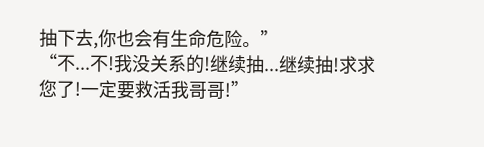抽下去,你也会有生命危险。”
“不...不!我没关系的!继续抽...继续抽!求求您了!一定要救活我哥哥!”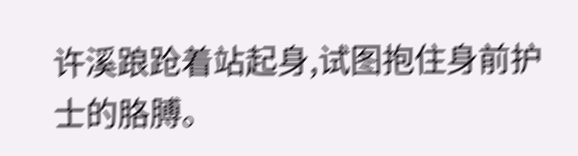许溪踉跄着站起身,试图抱住身前护士的胳膊。